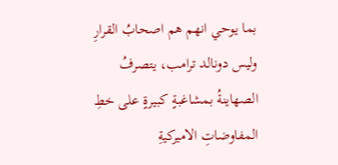بما يوحي انهم هم اصحابُ القرارِ وليس دونالد ترامب، يتصرفُ الصهاينةُ بمشاغبةٍ كبيرةٍ على خطِ المفاوضاتِ الاميركيةِ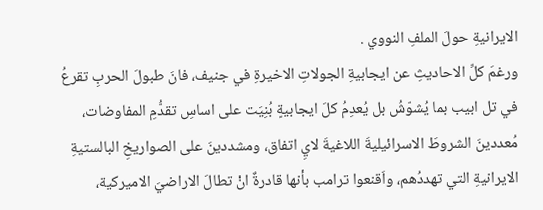الايرانيةِ حولَ الملفِ النووي .
ورغمَ كلِّ الاحاديثِ عن ايجابيةِ الجولاتِ الاخيرةِ في جنيف، فانَ طبولَ الحربِ تقرعُ في تل ابيب بما يُشوّشُ بل يُعدِمُ كلَ ايجابيةٍ بُنِيَت على اساسِ تقدُّمِ المفاوضات، مُعددينَ الشروطَ الاسرائيليةَ اللاغيةَ لايِ اتفاق، ومشددينَ على الصواريخِ البالستيةِ الايرانيةِ التي تهددُهم، واَقنعوا ترامب بأنها قادرةٌ انْ تطالَ الاراضيَ الاميركية،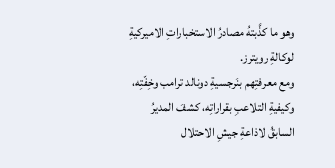وهو ما كذَّبتهُ مصادرُ الاستخباراتِ الاميركيةِ لوكالةِ رويترز.
ومع معرفتِهم بنَرجسيةِ دونالد ترامب وخِفّتِه، وكيفيةِ التلاعبِ بقراراتِه، كشفَ المديرُ السابقُ لاذاعةِ جيشِ الاحتلال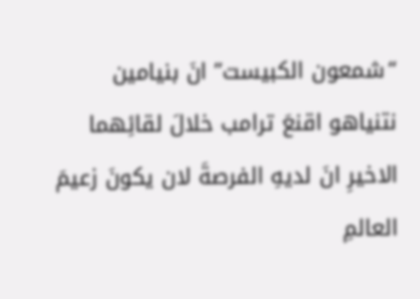“شمعون الكبيست” انَ بنيامين نتنياهو اقنعَ ترامب خلالَ لقائِهما الاخيرِ انَ لديهِ الفرصةَ لان يكونَ زعيمَ العالمِ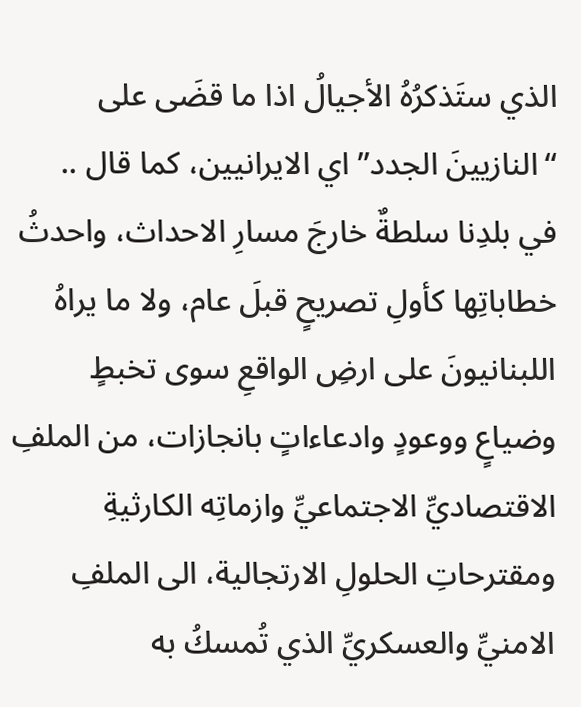الذي ستَذكرُهُ الأجيالُ اذا ما قضَى على “النازيينَ الجدد” اي الايرانيين، كما قال ..
في بلدِنا سلطةٌ خارجَ مسارِ الاحداث، واحدثُ خطاباتِها كأولِ تصريحٍ قبلَ عام، ولا ما يراهُ اللبنانيونَ على ارضِ الواقعِ سوى تخبطٍ وضياعٍ ووعودٍ وادعاءاتٍ بانجازات، من الملفِ الاقتصاديِّ الاجتماعيِّ وازماتِه الكارثيةِ ومقترحاتِ الحلولِ الارتجالية، الى الملفِ الامنيِّ والعسكريِّ الذي تُمسكُ به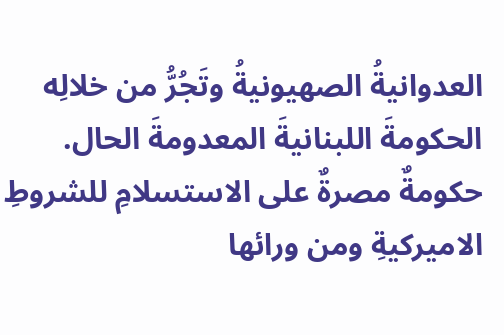العدوانيةُ الصهيونيةُ وتَجُرُّ من خلالِه الحكومةَ اللبنانيةَ المعدومةَ الحال. حكومةٌ مصرةٌ على الاستسلامِ للشروطِ الاميركيةِ ومن ورائها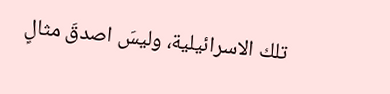تلك الاسرائيلية، وليسَ اصدقَ مثالٍ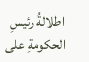اطلالةُ رئيسِ الحكومةِ على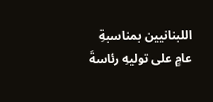اللبنانيين بمناسبةِ عامٍ على توليهِ رئاسةَ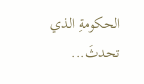الحكومةِ الذي تحدثَ...